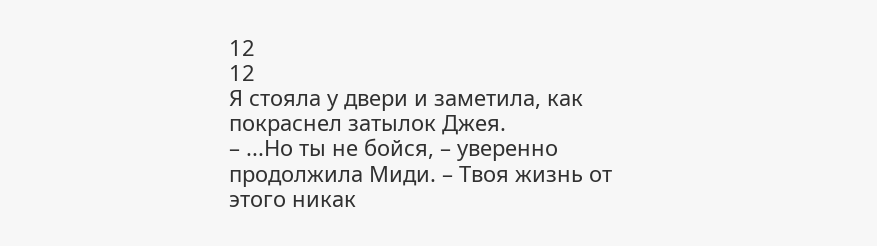12
12
Я стояла у двери и заметила, как покраснел затылок Джея.
– ...Но ты не бойся, – уверенно продолжила Миди. – Твоя жизнь от этого никак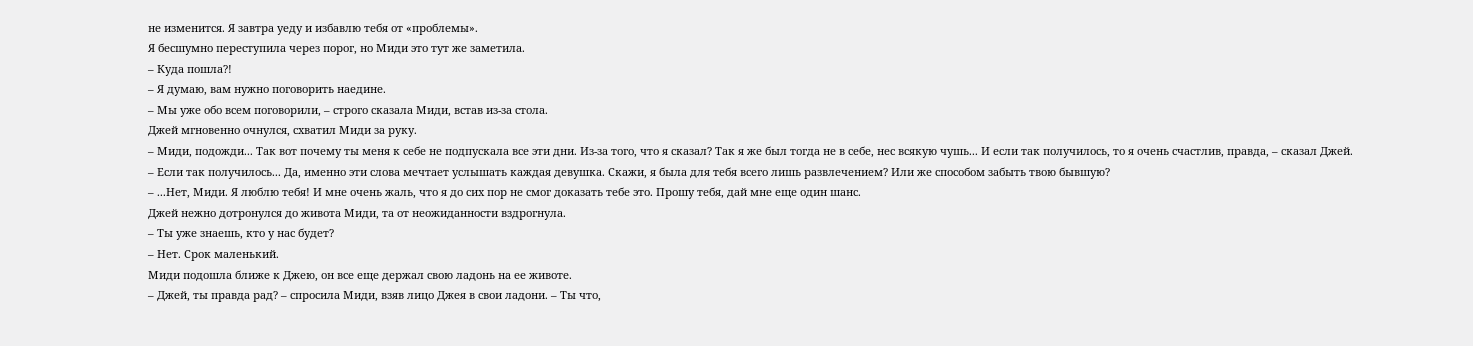не изменится. Я завтра уеду и избавлю тебя от «проблемы».
Я бесшумно переступила через порог, но Миди это тут же заметила.
– Куда пошла?!
– Я думаю, вам нужно поговорить наедине.
– Мы уже обо всем поговорили, – строго сказала Миди, встав из-за стола.
Джей мгновенно очнулся, схватил Миди за руку.
– Миди, подожди... Так вот почему ты меня к себе не подпускала все эти дни. Из-за того, что я сказал? Так я же был тогда не в себе, нес всякую чушь... И если так получилось, то я очень счастлив, правда, – сказал Джей.
– Если так получилось... Да, именно эти слова мечтает услышать каждая девушка. Скажи, я была для тебя всего лишь развлечением? Или же способом забыть твою бывшую?
– ...Нет, Миди. Я люблю тебя! И мне очень жаль, что я до сих пор не смог доказать тебе это. Прошу тебя, дай мне еще один шанс.
Джей нежно дотронулся до живота Миди, та от неожиданности вздрогнула.
– Ты уже знаешь, кто у нас будет?
– Нет. Срок маленький.
Миди подошла ближе к Джею, он все еще держал свою ладонь на ее животе.
– Джей, ты правда рад? – спросила Миди, взяв лицо Джея в свои ладони. – Ты что,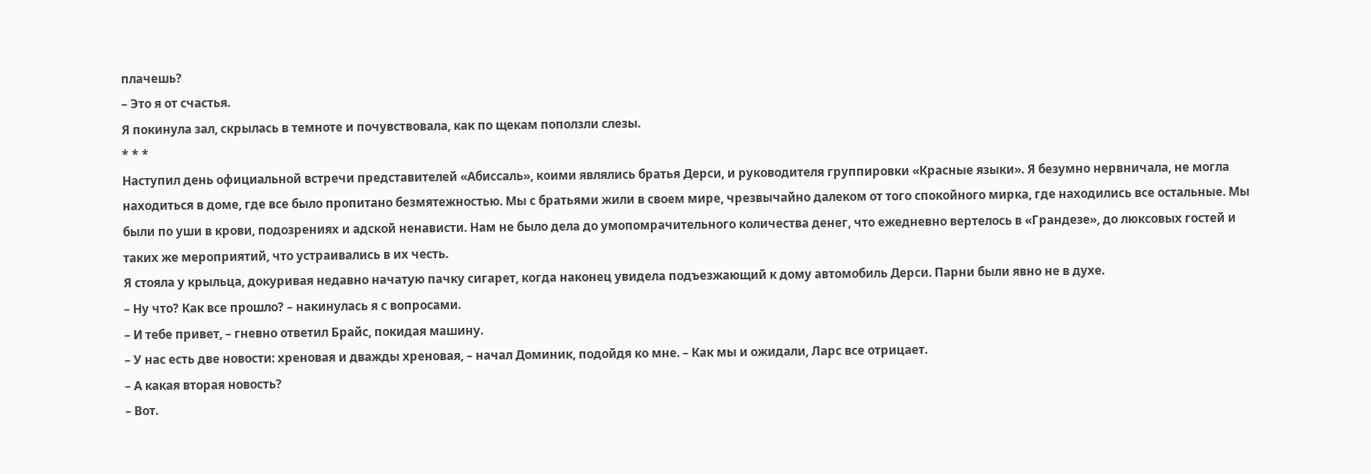плачешь?
– Это я от счастья.
Я покинула зал, скрылась в темноте и почувствовала, как по щекам поползли слезы.
* * *
Наступил день официальной встречи представителей «Абиссаль», коими являлись братья Дерси, и руководителя группировки «Красные языки». Я безумно нервничала, не могла находиться в доме, где все было пропитано безмятежностью. Мы с братьями жили в своем мире, чрезвычайно далеком от того спокойного мирка, где находились все остальные. Мы были по уши в крови, подозрениях и адской ненависти. Нам не было дела до умопомрачительного количества денег, что ежедневно вертелось в «Грандезе», до люксовых гостей и таких же мероприятий, что устраивались в их честь.
Я стояла у крыльца, докуривая недавно начатую пачку сигарет, когда наконец увидела подъезжающий к дому автомобиль Дерси. Парни были явно не в духе.
– Ну что? Как все прошло? – накинулась я с вопросами.
– И тебе привет, – гневно ответил Брайс, покидая машину.
– У нас есть две новости: хреновая и дважды хреновая, – начал Доминик, подойдя ко мне. – Как мы и ожидали, Ларс все отрицает.
– А какая вторая новость?
– Вот.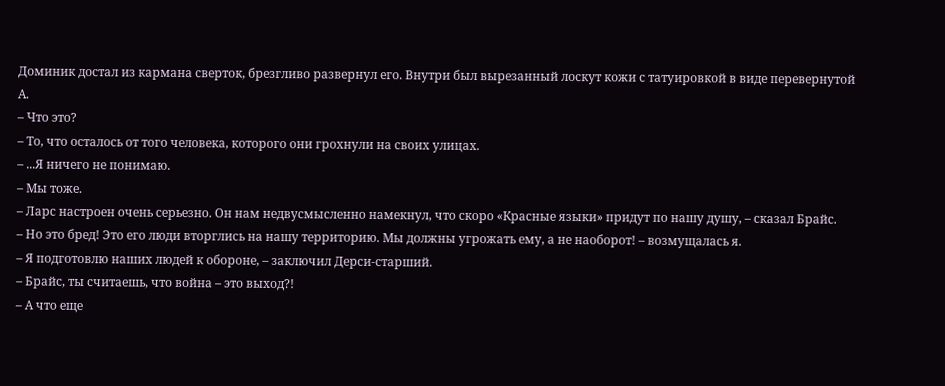Доминик достал из кармана сверток, брезгливо развернул его. Внутри был вырезанный лоскут кожи с татуировкой в виде перевернутой А.
– Что это?
– То, что осталось от того человека, которого они грохнули на своих улицах.
– ...Я ничего не понимаю.
– Мы тоже.
– Ларс настроен очень серьезно. Он нам недвусмысленно намекнул, что скоро «Красные языки» придут по нашу душу, – сказал Брайс.
– Но это бред! Это его люди вторглись на нашу территорию. Мы должны угрожать ему, а не наоборот! – возмущалась я.
– Я подготовлю наших людей к обороне, – заключил Дерси-старший.
– Брайс, ты считаешь, что война – это выход?!
– А что еще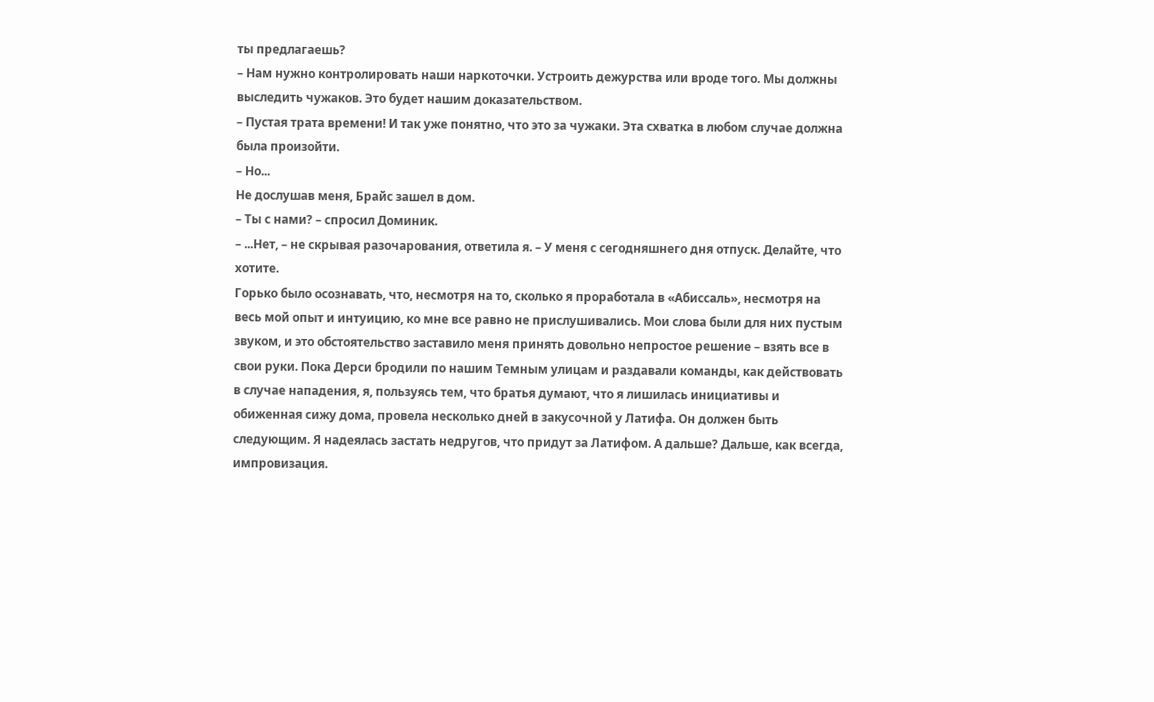ты предлагаешь?
– Нам нужно контролировать наши наркоточки. Устроить дежурства или вроде того. Мы должны выследить чужаков. Это будет нашим доказательством.
– Пустая трата времени! И так уже понятно, что это за чужаки. Эта схватка в любом случае должна была произойти.
– Но...
Не дослушав меня, Брайс зашел в дом.
– Ты с нами? – спросил Доминик.
– ...Нет, – не скрывая разочарования, ответила я. – У меня с сегодняшнего дня отпуск. Делайте, что хотите.
Горько было осознавать, что, несмотря на то, сколько я проработала в «Абиссаль», несмотря на весь мой опыт и интуицию, ко мне все равно не прислушивались. Мои слова были для них пустым звуком, и это обстоятельство заставило меня принять довольно непростое решение – взять все в свои руки. Пока Дерси бродили по нашим Темным улицам и раздавали команды, как действовать в случае нападения, я, пользуясь тем, что братья думают, что я лишилась инициативы и обиженная сижу дома, провела несколько дней в закусочной у Латифа. Он должен быть следующим. Я надеялась застать недругов, что придут за Латифом. А дальше? Дальше, как всегда, импровизация.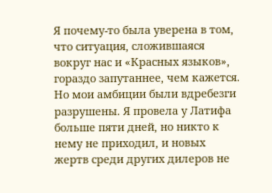Я почему-то была уверена в том, что ситуация, сложившаяся вокруг нас и «Красных языков», гораздо запутаннее, чем кажется.
Но мои амбиции были вдребезги разрушены. Я провела у Латифа больше пяти дней, но никто к нему не приходил, и новых жертв среди других дилеров не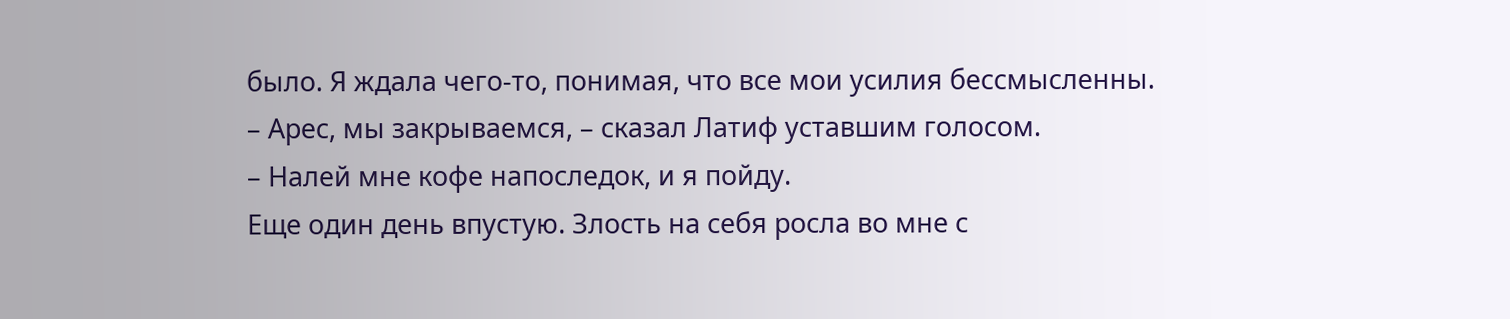было. Я ждала чего-то, понимая, что все мои усилия бессмысленны.
– Арес, мы закрываемся, – сказал Латиф уставшим голосом.
– Налей мне кофе напоследок, и я пойду.
Еще один день впустую. Злость на себя росла во мне с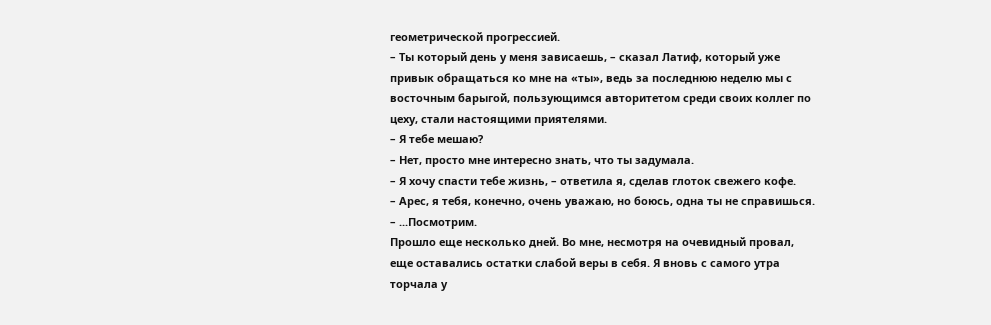геометрической прогрессией.
– Ты который день у меня зависаешь, – сказал Латиф, который уже привык обращаться ко мне на «ты», ведь за последнюю неделю мы с восточным барыгой, пользующимся авторитетом среди своих коллег по цеху, стали настоящими приятелями.
– Я тебе мешаю?
– Нет, просто мне интересно знать, что ты задумала.
– Я хочу спасти тебе жизнь, – ответила я, сделав глоток свежего кофе.
– Арес, я тебя, конечно, очень уважаю, но боюсь, одна ты не справишься.
– ...Посмотрим.
Прошло еще несколько дней. Во мне, несмотря на очевидный провал, еще оставались остатки слабой веры в себя. Я вновь с самого утра торчала у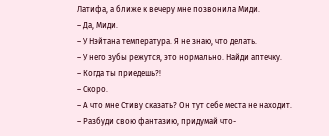Латифа, а ближе к вечеру мне позвонила Миди.
– Да, Миди.
– У Нэйтана температура. Я не знаю, что делать.
– У него зубы режутся, это нормально. Найди аптечку.
– Когда ты приедешь?!
– Скоро.
– А что мне Стиву сказать? Он тут себе места не находит.
– Разбуди свою фантазию, придумай что-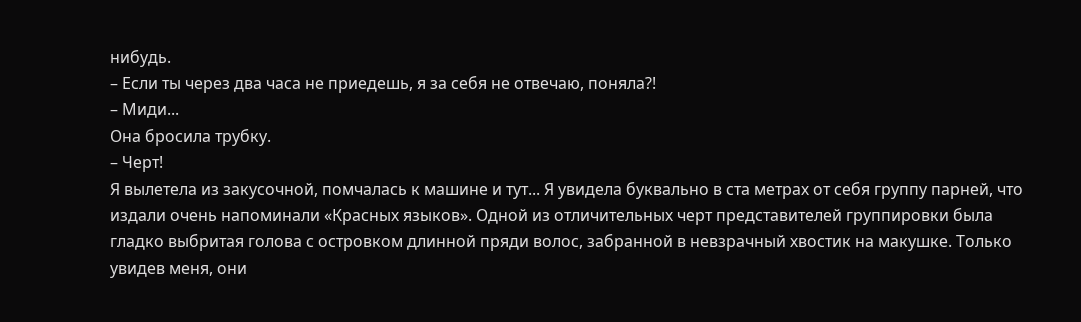нибудь.
– Если ты через два часа не приедешь, я за себя не отвечаю, поняла?!
– Миди...
Она бросила трубку.
– Черт!
Я вылетела из закусочной, помчалась к машине и тут... Я увидела буквально в ста метрах от себя группу парней, что издали очень напоминали «Красных языков». Одной из отличительных черт представителей группировки была гладко выбритая голова с островком длинной пряди волос, забранной в невзрачный хвостик на макушке. Только увидев меня, они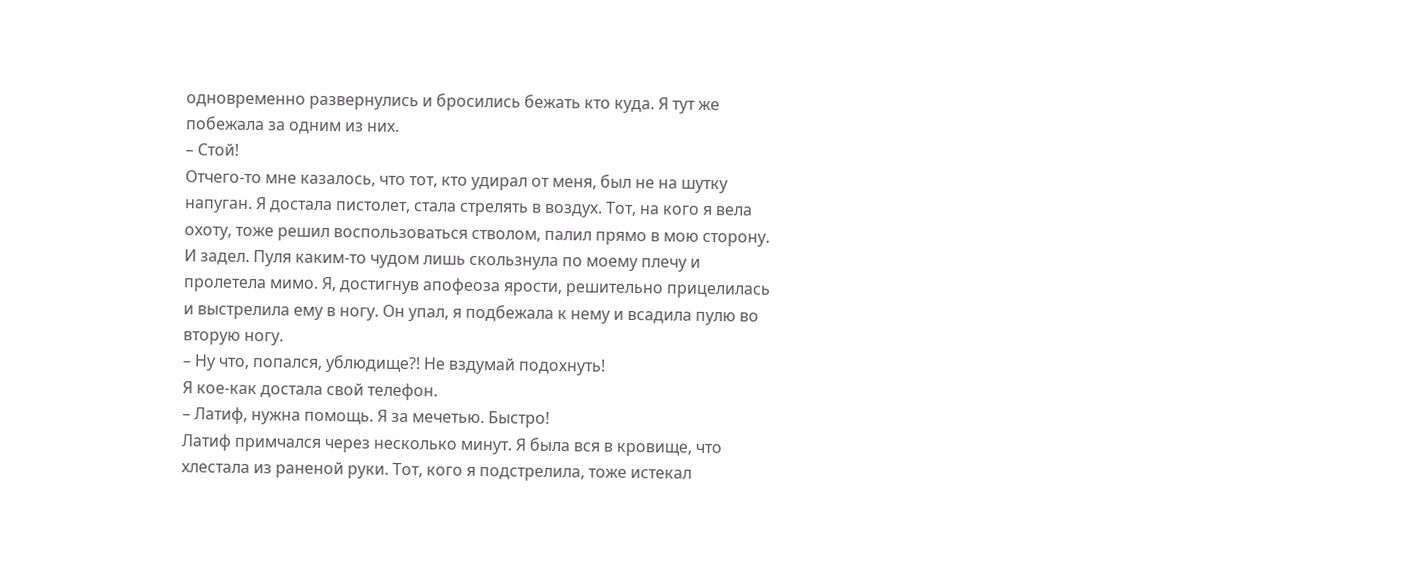одновременно развернулись и бросились бежать кто куда. Я тут же побежала за одним из них.
– Стой!
Отчего-то мне казалось, что тот, кто удирал от меня, был не на шутку напуган. Я достала пистолет, стала стрелять в воздух. Тот, на кого я вела охоту, тоже решил воспользоваться стволом, палил прямо в мою сторону. И задел. Пуля каким-то чудом лишь скользнула по моему плечу и пролетела мимо. Я, достигнув апофеоза ярости, решительно прицелилась и выстрелила ему в ногу. Он упал, я подбежала к нему и всадила пулю во вторую ногу.
– Ну что, попался, ублюдище?! Не вздумай подохнуть!
Я кое-как достала свой телефон.
– Латиф, нужна помощь. Я за мечетью. Быстро!
Латиф примчался через несколько минут. Я была вся в кровище, что хлестала из раненой руки. Тот, кого я подстрелила, тоже истекал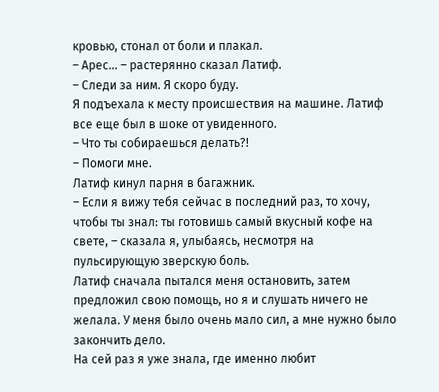кровью, стонал от боли и плакал.
– Арес... – растерянно сказал Латиф.
– Следи за ним. Я скоро буду.
Я подъехала к месту происшествия на машине. Латиф все еще был в шоке от увиденного.
– Что ты собираешься делать?!
– Помоги мне.
Латиф кинул парня в багажник.
– Если я вижу тебя сейчас в последний раз, то хочу, чтобы ты знал: ты готовишь самый вкусный кофе на свете, – сказала я, улыбаясь, несмотря на пульсирующую зверскую боль.
Латиф сначала пытался меня остановить, затем предложил свою помощь, но я и слушать ничего не желала. У меня было очень мало сил, а мне нужно было закончить дело.
На сей раз я уже знала, где именно любит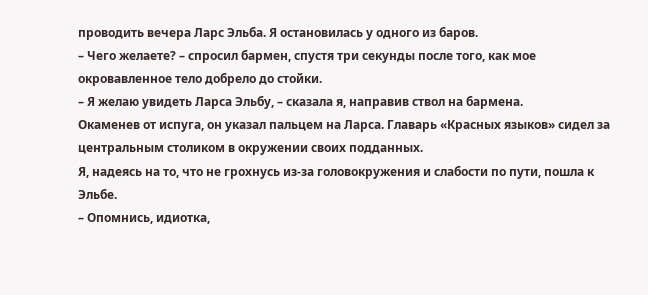проводить вечера Ларс Эльба. Я остановилась у одного из баров.
– Чего желаете? – спросил бармен, спустя три секунды после того, как мое окровавленное тело добрело до стойки.
– Я желаю увидеть Ларса Эльбу, – сказала я, направив ствол на бармена.
Окаменев от испуга, он указал пальцем на Ларса. Главарь «Красных языков» сидел за центральным столиком в окружении своих подданных.
Я, надеясь на то, что не грохнусь из-за головокружения и слабости по пути, пошла к Эльбе.
– Опомнись, идиотка,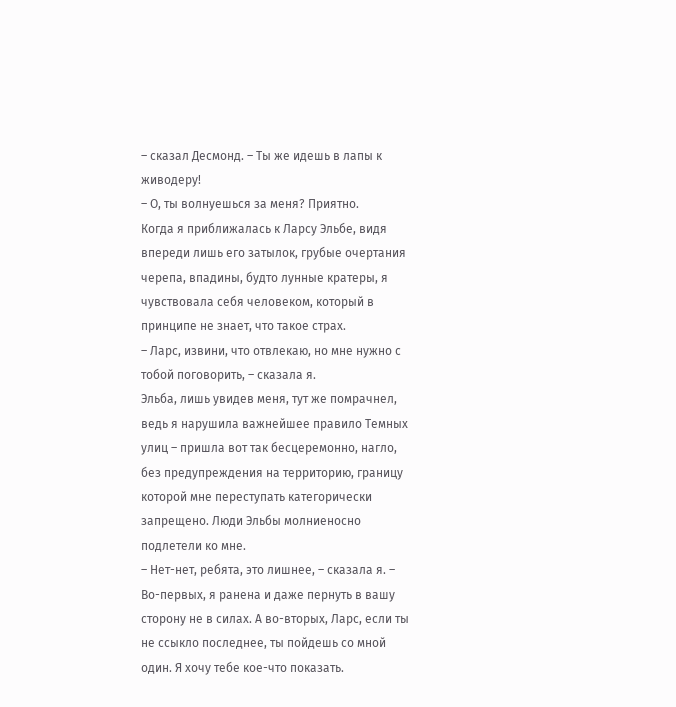– сказал Десмонд. – Ты же идешь в лапы к живодеру!
– О, ты волнуешься за меня? Приятно.
Когда я приближалась к Ларсу Эльбе, видя впереди лишь его затылок, грубые очертания черепа, впадины, будто лунные кратеры, я чувствовала себя человеком, который в принципе не знает, что такое страх.
– Ларс, извини, что отвлекаю, но мне нужно с тобой поговорить, – сказала я.
Эльба, лишь увидев меня, тут же помрачнел, ведь я нарушила важнейшее правило Темных улиц – пришла вот так бесцеремонно, нагло, без предупреждения на территорию, границу которой мне переступать категорически запрещено. Люди Эльбы молниеносно подлетели ко мне.
– Нет-нет, ребята, это лишнее, – сказала я. – Во-первых, я ранена и даже пернуть в вашу сторону не в силах. А во-вторых, Ларс, если ты не ссыкло последнее, ты пойдешь со мной один. Я хочу тебе кое-что показать.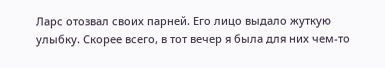Ларс отозвал своих парней. Его лицо выдало жуткую улыбку. Скорее всего, в тот вечер я была для них чем-то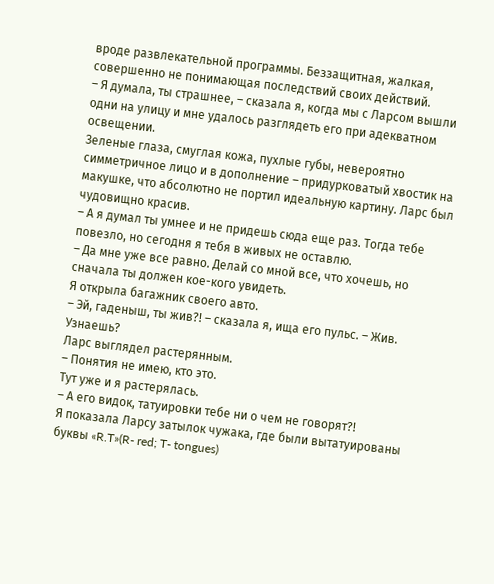вроде развлекательной программы. Беззащитная, жалкая, совершенно не понимающая последствий своих действий.
– Я думала, ты страшнее, – сказала я, когда мы с Ларсом вышли одни на улицу и мне удалось разглядеть его при адекватном освещении.
Зеленые глаза, смуглая кожа, пухлые губы, невероятно симметричное лицо и в дополнение – придурковатый хвостик на макушке, что абсолютно не портил идеальную картину. Ларс был чудовищно красив.
– А я думал ты умнее и не придешь сюда еще раз. Тогда тебе повезло, но сегодня я тебя в живых не оставлю.
– Да мне уже все равно. Делай со мной все, что хочешь, но сначала ты должен кое-кого увидеть.
Я открыла багажник своего авто.
– Эй, гаденыш, ты жив?! – сказала я, ища его пульс. – Жив. Узнаешь?
Ларс выглядел растерянным.
– Понятия не имею, кто это.
Тут уже и я растерялась.
– А его видок, татуировки тебе ни о чем не говорят?!
Я показала Ларсу затылок чужака, где были вытатуированы буквы «R.T»(R- red; T- tongues)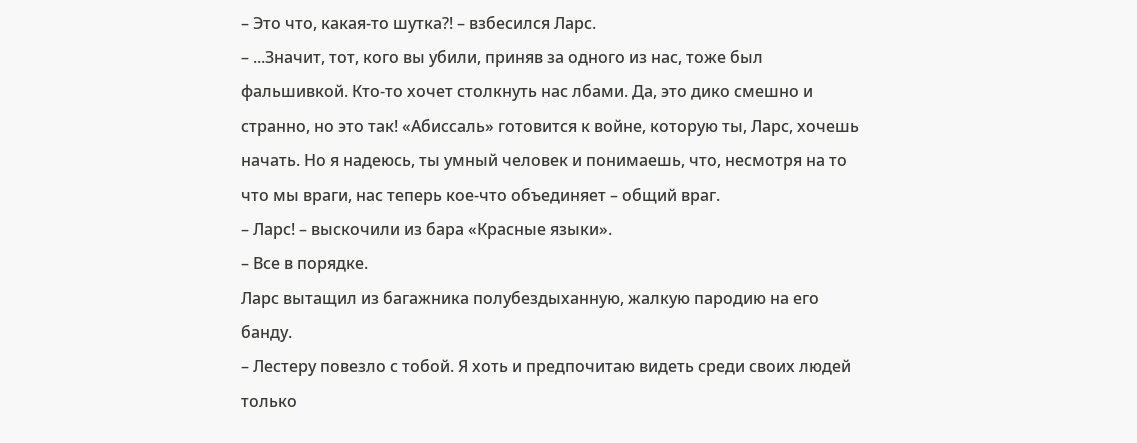– Это что, какая-то шутка?! – взбесился Ларс.
– ...Значит, тот, кого вы убили, приняв за одного из нас, тоже был фальшивкой. Кто-то хочет столкнуть нас лбами. Да, это дико смешно и странно, но это так! «Абиссаль» готовится к войне, которую ты, Ларс, хочешь начать. Но я надеюсь, ты умный человек и понимаешь, что, несмотря на то что мы враги, нас теперь кое-что объединяет – общий враг.
– Ларс! – выскочили из бара «Красные языки».
– Все в порядке.
Ларс вытащил из багажника полубездыханную, жалкую пародию на его банду.
– Лестеру повезло с тобой. Я хоть и предпочитаю видеть среди своих людей только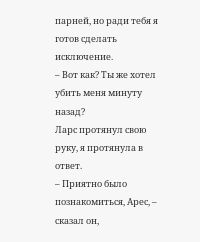парней, но ради тебя я готов сделать исключение.
– Вот как? Ты же хотел убить меня минуту назад?
Ларс протянул свою руку, я протянула в ответ.
– Приятно было познакомиться, Арес, – сказал он,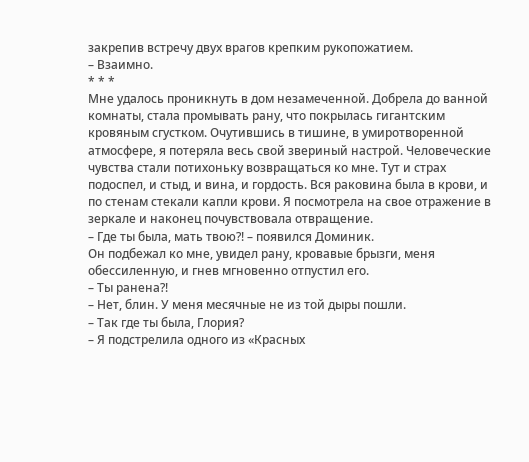закрепив встречу двух врагов крепким рукопожатием.
– Взаимно.
* * *
Мне удалось проникнуть в дом незамеченной. Добрела до ванной комнаты, стала промывать рану, что покрылась гигантским кровяным сгустком. Очутившись в тишине, в умиротворенной атмосфере, я потеряла весь свой звериный настрой. Человеческие чувства стали потихоньку возвращаться ко мне. Тут и страх подоспел, и стыд, и вина, и гордость. Вся раковина была в крови, и по стенам стекали капли крови. Я посмотрела на свое отражение в зеркале и наконец почувствовала отвращение.
– Где ты была, мать твою?! – появился Доминик.
Он подбежал ко мне, увидел рану, кровавые брызги, меня обессиленную, и гнев мгновенно отпустил его.
– Ты ранена?!
– Нет, блин. У меня месячные не из той дыры пошли.
– Так где ты была, Глория?
– Я подстрелила одного из «Красных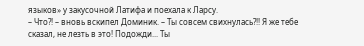языков» у закусочной Латифа и поехала к Ларсу.
– Что?! – вновь вскипел Доминик. – Ты совсем свихнулась?!! Я же тебе сказал, не лезть в это! Подожди... Ты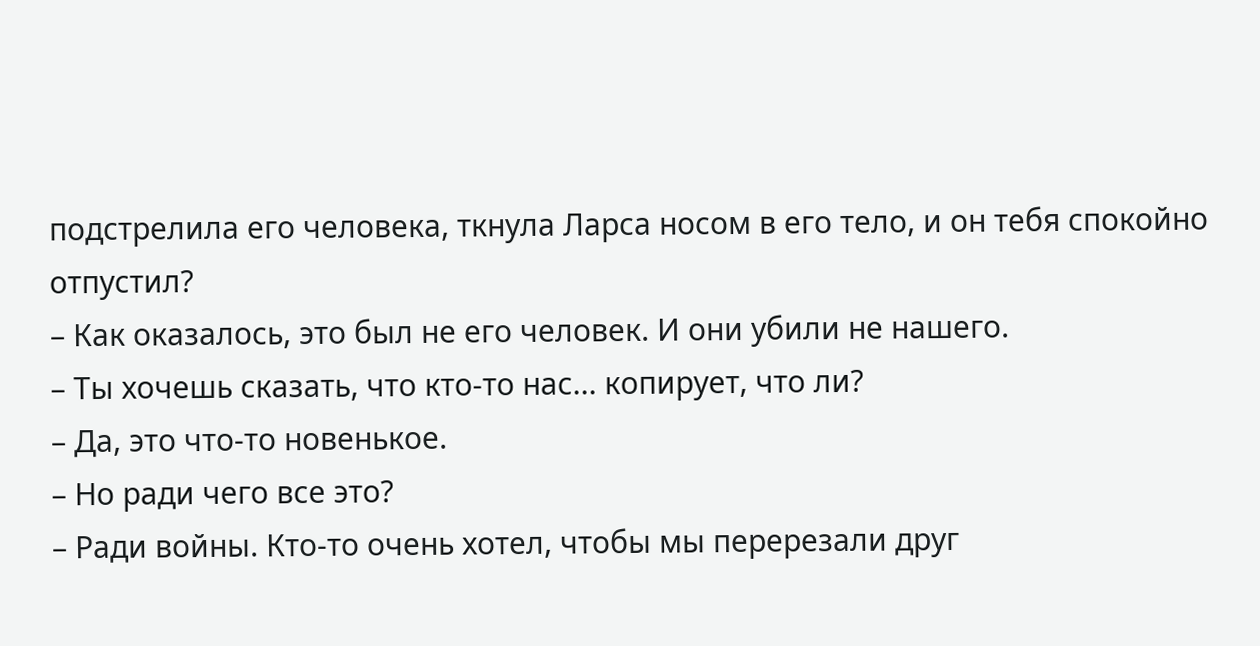подстрелила его человека, ткнула Ларса носом в его тело, и он тебя спокойно отпустил?
– Как оказалось, это был не его человек. И они убили не нашего.
– Ты хочешь сказать, что кто-то нас... копирует, что ли?
– Да, это что-то новенькое.
– Но ради чего все это?
– Ради войны. Кто-то очень хотел, чтобы мы перерезали друг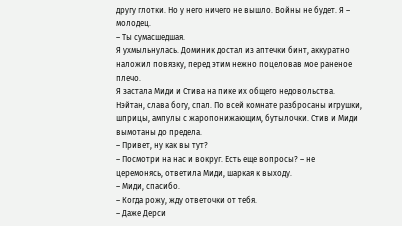другу глотки. Но у него ничего не вышло. Войны не будет. Я – молодец.
– Ты сумасшедшая.
Я ухмыльнулась. Доминик достал из аптечки бинт, аккуратно наложил повязку, перед этим нежно поцеловав мое раненое плечо.
Я застала Миди и Стива на пике их общего недовольства. Нэйтан, слава богу, спал. По всей комнате разбросаны игрушки, шприцы, ампулы с жаропонижающим, бутылочки. Стив и Миди вымотаны до предела.
– Привет, ну как вы тут?
– Посмотри на нас и вокруг. Есть еще вопросы? – не церемонясь, ответила Миди, шаркая к выходу.
– Миди, спасибо.
– Когда рожу, жду ответочки от тебя.
– Даже Дерси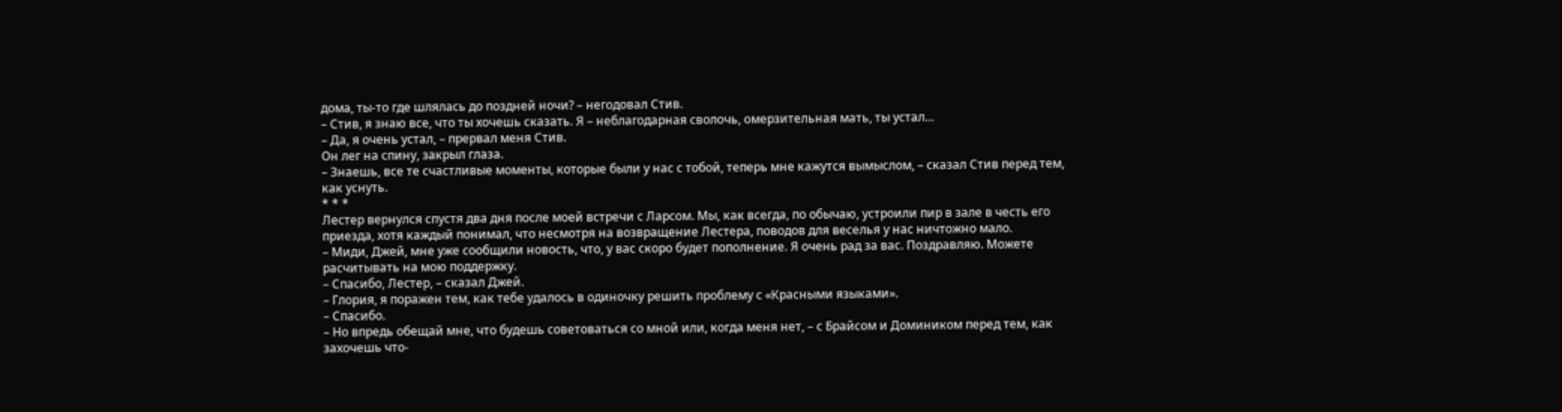дома, ты-то где шлялась до поздней ночи? – негодовал Стив.
– Стив, я знаю все, что ты хочешь сказать. Я – неблагодарная сволочь, омерзительная мать, ты устал...
– Да, я очень устал, – прервал меня Стив.
Он лег на спину, закрыл глаза.
– Знаешь, все те счастливые моменты, которые были у нас с тобой, теперь мне кажутся вымыслом, – сказал Стив перед тем, как уснуть.
* * *
Лестер вернулся спустя два дня после моей встречи с Ларсом. Мы, как всегда, по обычаю, устроили пир в зале в честь его приезда, хотя каждый понимал, что несмотря на возвращение Лестера, поводов для веселья у нас ничтожно мало.
– Миди, Джей, мне уже сообщили новость, что, у вас скоро будет пополнение. Я очень рад за вас. Поздравляю. Можете расчитывать на мою поддержку.
– Спасибо, Лестер, – сказал Джей.
– Глория, я поражен тем, как тебе удалось в одиночку решить проблему с «Красными языками».
– Спасибо.
– Но впредь обещай мне, что будешь советоваться со мной или, когда меня нет, – с Брайсом и Домиником перед тем, как захочешь что-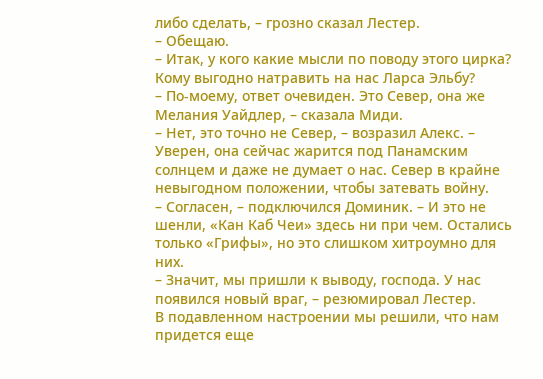либо сделать, – грозно сказал Лестер.
– Обещаю.
– Итак, у кого какие мысли по поводу этого цирка? Кому выгодно натравить на нас Ларса Эльбу?
– По-моему, ответ очевиден. Это Север, она же Мелания Уайдлер, – сказала Миди.
– Нет, это точно не Север, – возразил Алекс. – Уверен, она сейчас жарится под Панамским солнцем и даже не думает о нас. Север в крайне невыгодном положении, чтобы затевать войну.
– Согласен, – подключился Доминик. – И это не шенли, «Кан Каб Чеи» здесь ни при чем. Остались только «Грифы», но это слишком хитроумно для них.
– Значит, мы пришли к выводу, господа. У нас появился новый враг, – резюмировал Лестер.
В подавленном настроении мы решили, что нам придется еще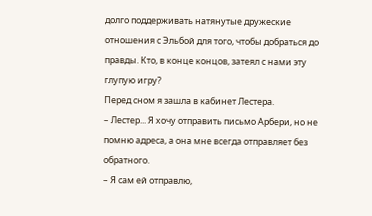долго поддерживать натянутые дружеские отношения с Эльбой для того, чтобы добраться до правды. Кто, в конце концов, затеял с нами эту глупую игру?
Перед сном я зашла в кабинет Лестера.
– Лестер... Я хочу отправить письмо Арбери, но не помню адреса, а она мне всегда отправляет без обратного.
– Я сам ей отправлю,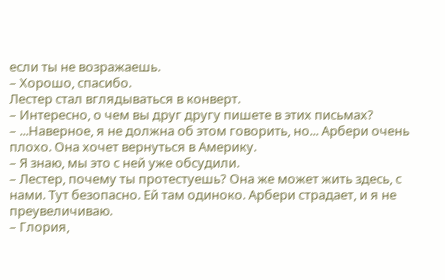если ты не возражаешь.
– Хорошо, спасибо.
Лестер стал вглядываться в конверт.
– Интересно, о чем вы друг другу пишете в этих письмах?
– ...Наверное, я не должна об этом говорить, но... Арбери очень плохо. Она хочет вернуться в Америку.
– Я знаю, мы это с ней уже обсудили.
– Лестер, почему ты протестуешь? Она же может жить здесь, с нами. Тут безопасно. Ей там одиноко. Арбери страдает, и я не преувеличиваю.
– Глория,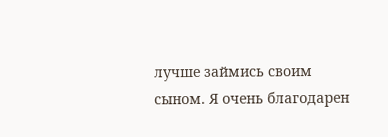лучше займись своим сыном. Я очень благодарен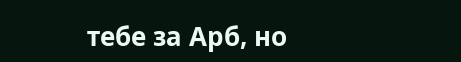тебе за Арб, но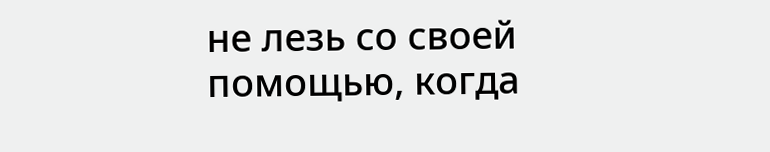не лезь со своей помощью, когда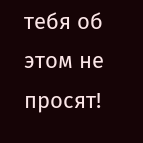тебя об этом не просят!